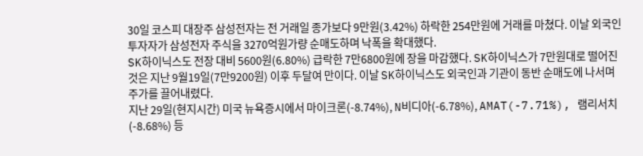30일 코스피 대장주 삼성전자는 전 거래일 종가보다 9만원(3.42%) 하락한 254만원에 거래를 마쳤다. 이날 외국인투자자가 삼성전자 주식을 3270억원가량 순매도하며 낙폭을 확대했다.
SK하이닉스도 전장 대비 5600원(6.80%) 급락한 7만6800원에 장을 마감했다. SK하이닉스가 7만원대로 떨어진 것은 지난 9월19일(7만9200원) 이후 두달여 만이다. 이날 SK하이닉스도 외국인과 기관이 동반 순매도에 나서며 주가를 끌어내렸다.
지난 29일(현지시간) 미국 뉴욕증시에서 마이크론(-8.74%), N비디아(-6.78%), AMAT(-7.71%), 램리서치(-8.68%) 등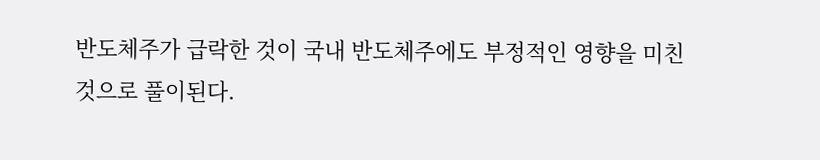반도체주가 급락한 것이 국내 반도체주에도 부정적인 영향을 미친 것으로 풀이된다.